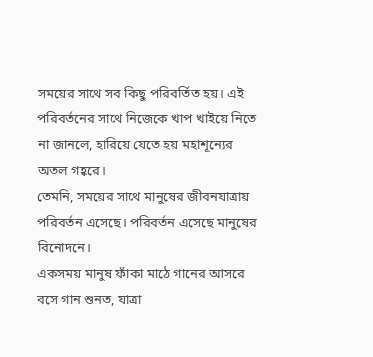সময়ের সাথে সব কিছু পরিবর্তিত হয়। এই পরিবর্তনের সাথে নিজেকে খাপ খাইয়ে নিতে না জানলে, হারিয়ে যেতে হয় মহাশূন্যের অতল গহ্বরে।
তেমনি, সময়ের সাথে মানুষের জীবনযাত্রায় পরিবর্তন এসেছে। পরিবর্তন এসেছে মানুষের বিনোদনে।
একসময় মানুষ ফাঁকা মাঠে গানের আসরে বসে গান শুনত, যাত্রা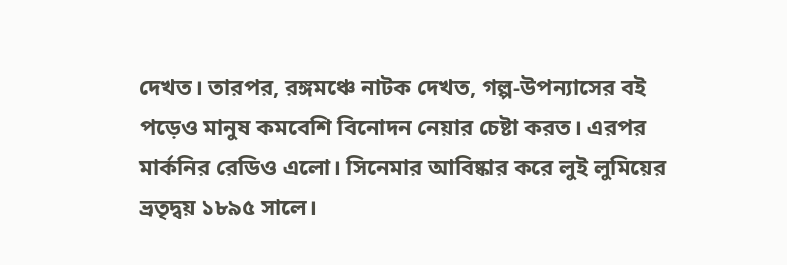দেখত। তারপর, রঙ্গমঞ্চে নাটক দেখত, গল্প-উপন্যাসের বই পড়েও মানুষ কমবেশি বিনোদন নেয়ার চেষ্টা করত। এরপর মার্কনির রেডিও এলো। সিনেমার আবিষ্কার করে লুই লুমিয়ের ভ্রতৃদ্বয় ১৮৯৫ সালে।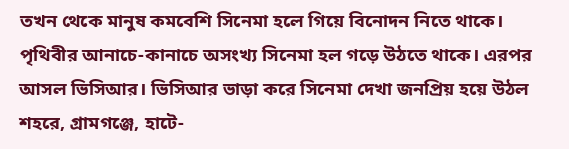তখন থেকে মানুষ কমবেশি সিনেমা হলে গিয়ে বিনোদন নিতে থাকে। পৃথিবীর আনাচে-কানাচে অসংখ্য সিনেমা হল গড়ে উঠতে থাকে। এরপর আসল ভিসিআর। ভিসিআর ভাড়া করে সিনেমা দেখা জনপ্রিয় হয়ে উঠল শহরে, গ্রামগঞ্জে, হাটে-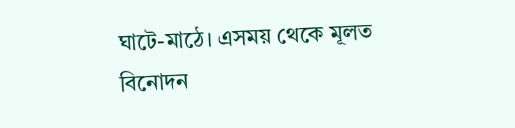ঘাটে-মাঠে। এসময় থেকে মূলত বিনোদন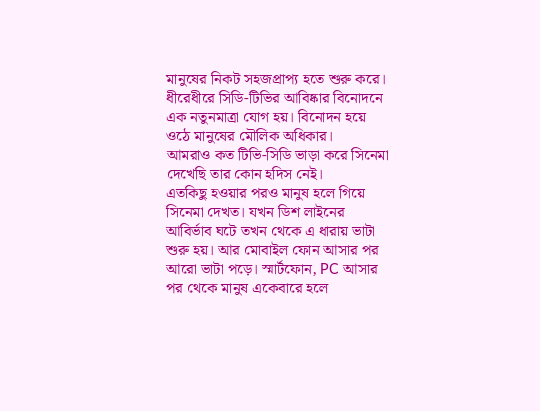মানুষের নিকট সহজপ্রাপ্য হতে শুরু করে। ধীরেধীরে সিডি-টিভির আবিষ্কার বিনোদনে এক নতুনমাত্রা যোগ হয়। বিনোদন হয়ে ওঠে মানুষের মৌলিক অধিকার।
আমরাও কত টিভি-সিডি ভাড়া করে সিনেমা দেখেছি তার কোন হদিস নেই।
এতকিছু হওয়ার পরও মানুষ হলে গিয়ে সিনেমা দেখত। যখন ডিশ লাইনের আবির্ভাব ঘটে তখন থেকে এ ধারায় ভাটা শুরু হয়। আর মোবাইল ফোন আসার পর আরো ভাটা পড়ে। স্মার্টফোন, PC আসার পর থেকে মানুষ একেবারে হলে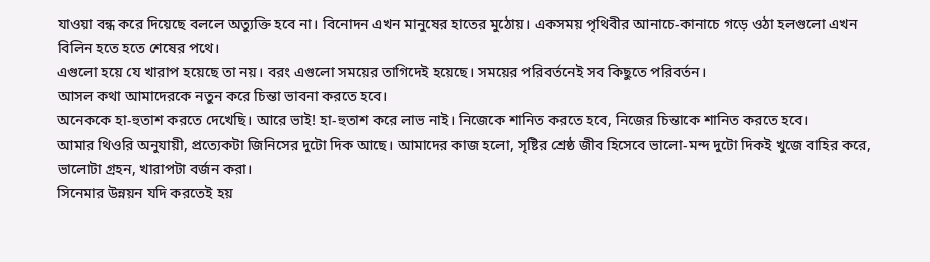যাওয়া বন্ধ করে দিয়েছে বললে অত্যুক্তি হবে না। বিনোদন এখন মানুষের হাতের মুঠোয়। একসময় পৃথিবীর আনাচে-কানাচে গড়ে ওঠা হলগুলো এখন বিলিন হতে হতে শেষের পথে।
এগুলো হয়ে যে খারাপ হয়েছে তা নয়। বরং এগুলো সময়ের তাগিদেই হয়েছে। সময়ের পরিবর্তনেই সব কিছুতে পরিবর্তন।
আসল কথা আমাদেরকে নতুন করে চিন্তা ভাবনা করতে হবে।
অনেককে হা-হুতাশ করতে দেখেছি। আরে ভাই! হা-হুতাশ করে লাভ নাই। নিজেকে শানিত করতে হবে, নিজের চিন্তাকে শানিত করতে হবে।
আমার থিওরি অনুযায়ী, প্রত্যেকটা জিনিসের দুটো দিক আছে। আমাদের কাজ হলো, সৃষ্টির শ্রেষ্ঠ জীব হিসেবে ভালো-মন্দ দুটো দিকই খুজে বাহির করে, ভালোটা গ্রহন, খারাপটা বর্জন করা।
সিনেমার উন্নয়ন যদি করতেই হয়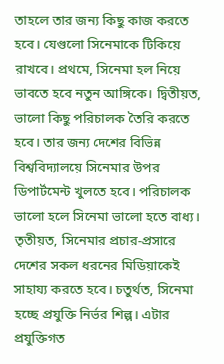তাহলে তার জন্য কিছু কাজ করতে হবে। যেগুলো সিনেমাকে টিকিয়ে রাখবে। প্রথমে, সিনেমা হল নিয়ে ভাবতে হবে নতুন আঙ্গিকে। দ্বিতীয়ত, ভালো কিছু পরিচালক তৈরি করতে হবে। তার জন্য দেশের বিভিন্ন বিশ্ববিদ্যালয়ে সিনেমার উপর ডিপার্টমেন্ট খুলতে হবে। পরিচালক ভালো হলে সিনেমা ভালো হতে বাধ্য। তৃতীয়ত, সিনেমার প্রচার-প্রসারে দেশের সকল ধরনের মিডিয়াকেই সাহায্য করতে হবে। চতুর্থত, সিনেমা হচ্ছে প্রযুক্তি নির্ভর শিল্প। এটার প্রযুক্তিগত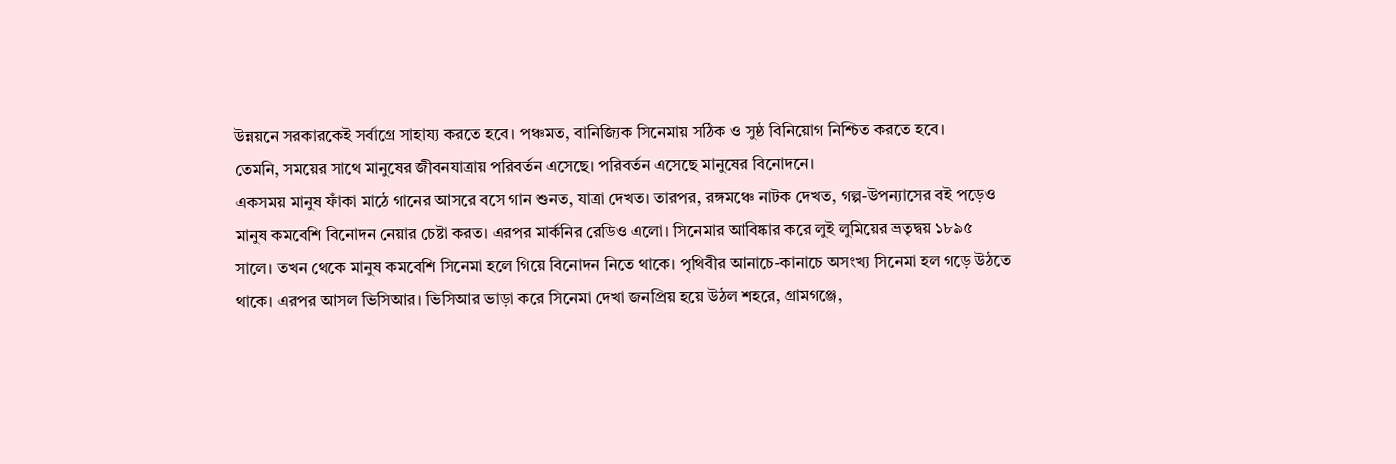উন্নয়নে সরকারকেই সর্বাগ্রে সাহায্য করতে হবে। পঞ্চমত, বানিজ্যিক সিনেমায় সঠিক ও সুষ্ঠ বিনিয়োগ নিশ্চিত করতে হবে।
তেমনি, সময়ের সাথে মানুষের জীবনযাত্রায় পরিবর্তন এসেছে। পরিবর্তন এসেছে মানুষের বিনোদনে।
একসময় মানুষ ফাঁকা মাঠে গানের আসরে বসে গান শুনত, যাত্রা দেখত। তারপর, রঙ্গমঞ্চে নাটক দেখত, গল্প-উপন্যাসের বই পড়েও মানুষ কমবেশি বিনোদন নেয়ার চেষ্টা করত। এরপর মার্কনির রেডিও এলো। সিনেমার আবিষ্কার করে লুই লুমিয়ের ভ্রতৃদ্বয় ১৮৯৫ সালে। তখন থেকে মানুষ কমবেশি সিনেমা হলে গিয়ে বিনোদন নিতে থাকে। পৃথিবীর আনাচে-কানাচে অসংখ্য সিনেমা হল গড়ে উঠতে থাকে। এরপর আসল ভিসিআর। ভিসিআর ভাড়া করে সিনেমা দেখা জনপ্রিয় হয়ে উঠল শহরে, গ্রামগঞ্জে,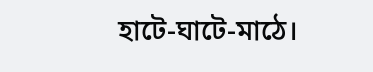হাটে-ঘাটে-মাঠে।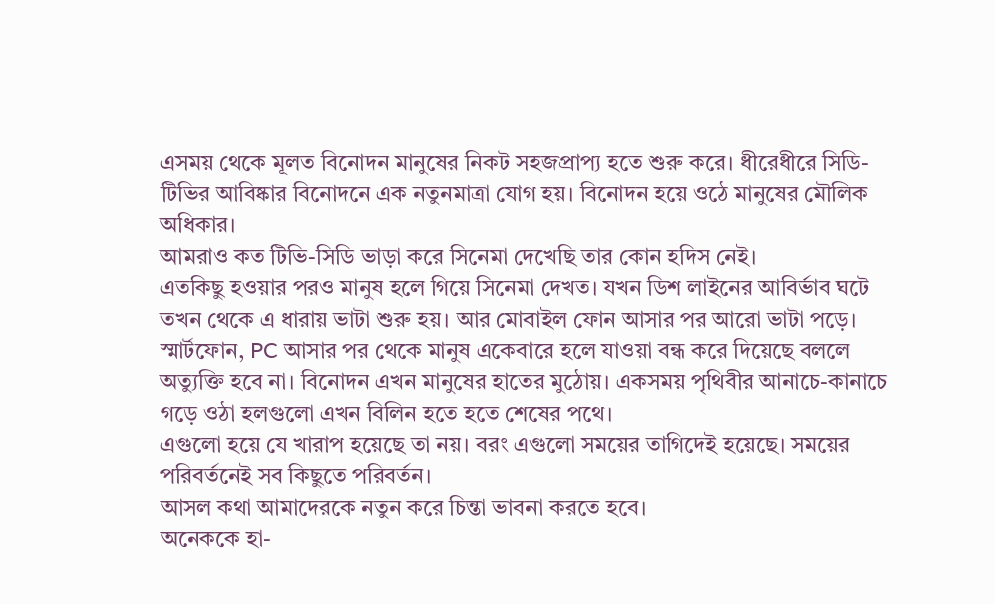এসময় থেকে মূলত বিনোদন মানুষের নিকট সহজপ্রাপ্য হতে শুরু করে। ধীরেধীরে সিডি-টিভির আবিষ্কার বিনোদনে এক নতুনমাত্রা যোগ হয়। বিনোদন হয়ে ওঠে মানুষের মৌলিক অধিকার।
আমরাও কত টিভি-সিডি ভাড়া করে সিনেমা দেখেছি তার কোন হদিস নেই।
এতকিছু হওয়ার পরও মানুষ হলে গিয়ে সিনেমা দেখত। যখন ডিশ লাইনের আবির্ভাব ঘটে তখন থেকে এ ধারায় ভাটা শুরু হয়। আর মোবাইল ফোন আসার পর আরো ভাটা পড়ে। স্মার্টফোন, PC আসার পর থেকে মানুষ একেবারে হলে যাওয়া বন্ধ করে দিয়েছে বললে অত্যুক্তি হবে না। বিনোদন এখন মানুষের হাতের মুঠোয়। একসময় পৃথিবীর আনাচে-কানাচে গড়ে ওঠা হলগুলো এখন বিলিন হতে হতে শেষের পথে।
এগুলো হয়ে যে খারাপ হয়েছে তা নয়। বরং এগুলো সময়ের তাগিদেই হয়েছে। সময়ের পরিবর্তনেই সব কিছুতে পরিবর্তন।
আসল কথা আমাদেরকে নতুন করে চিন্তা ভাবনা করতে হবে।
অনেককে হা-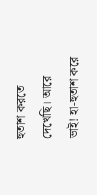হুতাশ করতে দেখেছি। আরে ভাই! হা-হুতাশ করে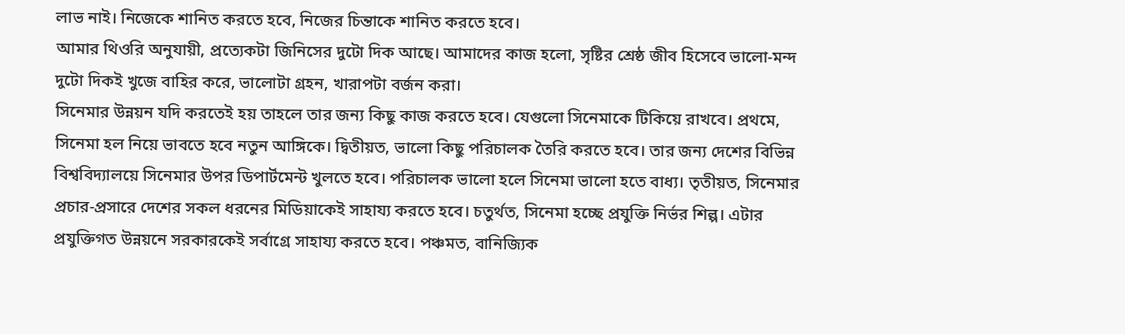লাভ নাই। নিজেকে শানিত করতে হবে, নিজের চিন্তাকে শানিত করতে হবে।
আমার থিওরি অনুযায়ী, প্রত্যেকটা জিনিসের দুটো দিক আছে। আমাদের কাজ হলো, সৃষ্টির শ্রেষ্ঠ জীব হিসেবে ভালো-মন্দ দুটো দিকই খুজে বাহির করে, ভালোটা গ্রহন, খারাপটা বর্জন করা।
সিনেমার উন্নয়ন যদি করতেই হয় তাহলে তার জন্য কিছু কাজ করতে হবে। যেগুলো সিনেমাকে টিকিয়ে রাখবে। প্রথমে, সিনেমা হল নিয়ে ভাবতে হবে নতুন আঙ্গিকে। দ্বিতীয়ত, ভালো কিছু পরিচালক তৈরি করতে হবে। তার জন্য দেশের বিভিন্ন বিশ্ববিদ্যালয়ে সিনেমার উপর ডিপার্টমেন্ট খুলতে হবে। পরিচালক ভালো হলে সিনেমা ভালো হতে বাধ্য। তৃতীয়ত, সিনেমার প্রচার-প্রসারে দেশের সকল ধরনের মিডিয়াকেই সাহায্য করতে হবে। চতুর্থত, সিনেমা হচ্ছে প্রযুক্তি নির্ভর শিল্প। এটার প্রযুক্তিগত উন্নয়নে সরকারকেই সর্বাগ্রে সাহায্য করতে হবে। পঞ্চমত, বানিজ্যিক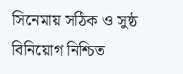সিনেমায় সঠিক ও সুষ্ঠ বিনিয়োগ নিশ্চিত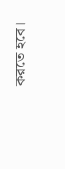করতে হবে।